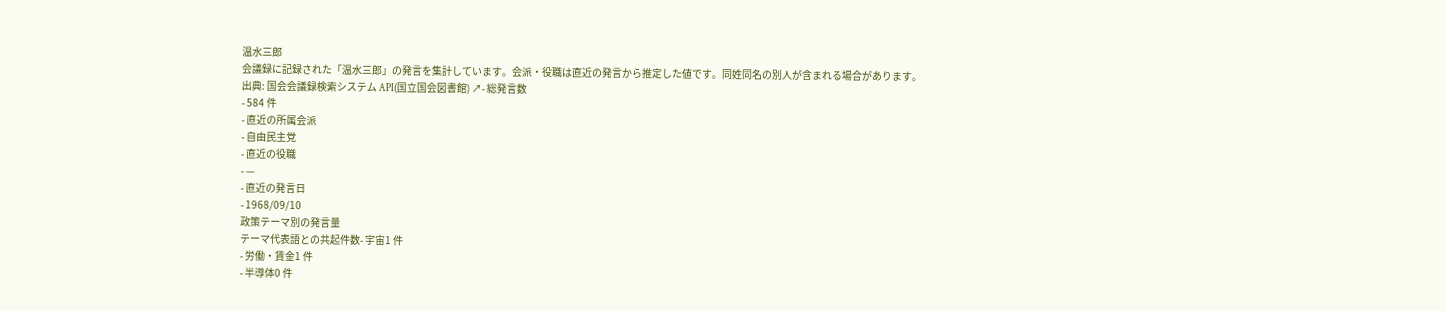温水三郎
会議録に記録された「温水三郎」の発言を集計しています。会派・役職は直近の発言から推定した値です。同姓同名の別人が含まれる場合があります。
出典: 国会会議録検索システム API(国立国会図書館) ↗- 総発言数
- 584 件
- 直近の所属会派
- 自由民主党
- 直近の役職
- —
- 直近の発言日
- 1968/09/10
政策テーマ別の発言量
テーマ代表語との共起件数- 宇宙1 件
- 労働・賃金1 件
- 半導体0 件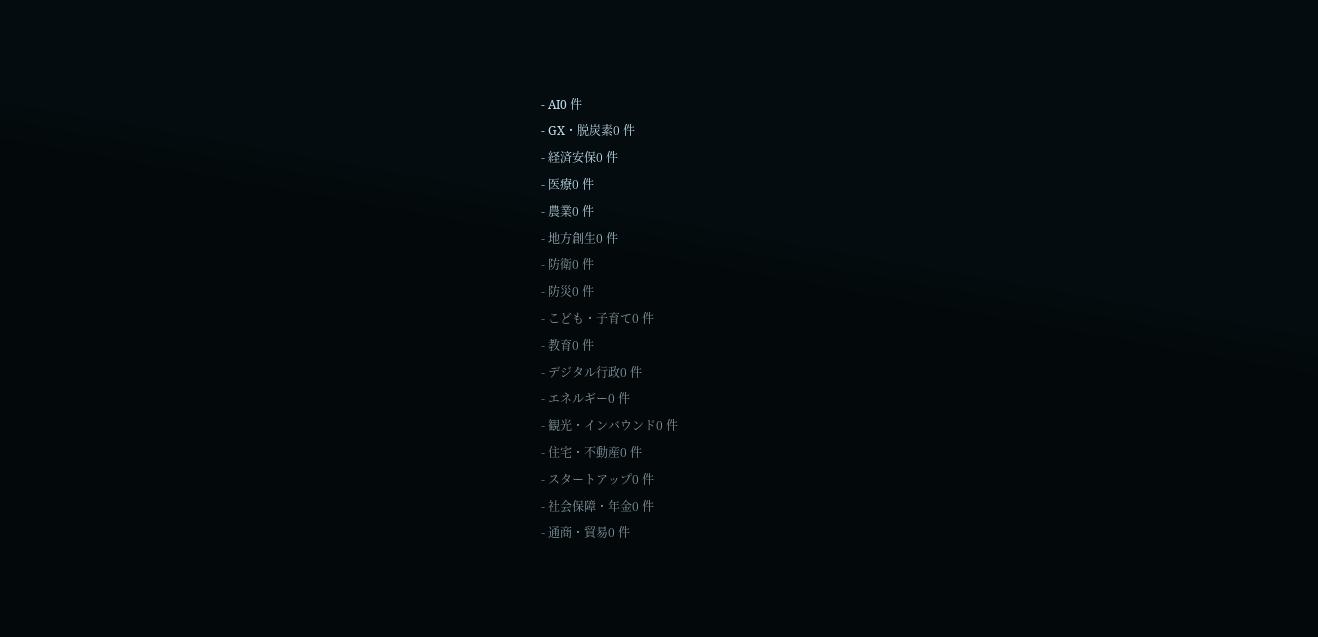- AI0 件
- GX・脱炭素0 件
- 経済安保0 件
- 医療0 件
- 農業0 件
- 地方創生0 件
- 防衛0 件
- 防災0 件
- こども・子育て0 件
- 教育0 件
- デジタル行政0 件
- エネルギー0 件
- 観光・インバウンド0 件
- 住宅・不動産0 件
- スタートアップ0 件
- 社会保障・年金0 件
- 通商・貿易0 件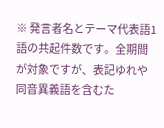※ 発言者名とテーマ代表語1語の共起件数です。全期間が対象ですが、表記ゆれや 同音異義語を含むた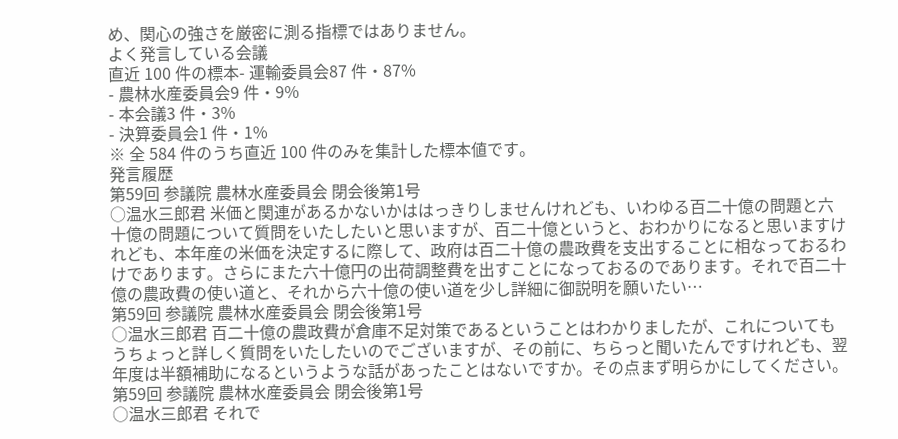め、関心の強さを厳密に測る指標ではありません。
よく発言している会議
直近 100 件の標本- 運輸委員会87 件・87%
- 農林水産委員会9 件・9%
- 本会議3 件・3%
- 決算委員会1 件・1%
※ 全 584 件のうち直近 100 件のみを集計した標本値です。
発言履歴
第59回 参議院 農林水産委員会 閉会後第1号
○温水三郎君 米価と関連があるかないかははっきりしませんけれども、いわゆる百二十億の問題と六十億の問題について質問をいたしたいと思いますが、百二十億というと、おわかりになると思いますけれども、本年産の米価を決定するに際して、政府は百二十億の農政費を支出することに相なっておるわけであります。さらにまた六十億円の出荷調整費を出すことになっておるのであります。それで百二十億の農政費の使い道と、それから六十億の使い道を少し詳細に御説明を願いたい…
第59回 参議院 農林水産委員会 閉会後第1号
○温水三郎君 百二十億の農政費が倉庫不足対策であるということはわかりましたが、これについてもうちょっと詳しく質問をいたしたいのでございますが、その前に、ちらっと聞いたんですけれども、翌年度は半額補助になるというような話があったことはないですか。その点まず明らかにしてください。
第59回 参議院 農林水産委員会 閉会後第1号
○温水三郎君 それで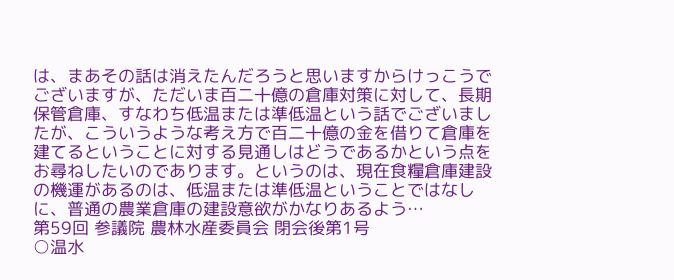は、まあその話は消えたんだろうと思いますからけっこうでございますが、ただいま百二十億の倉庫対策に対して、長期保管倉庫、すなわち低温または準低温という話でございましたが、こういうような考え方で百二十億の金を借りて倉庫を建てるということに対する見通しはどうであるかという点をお尋ねしたいのであります。というのは、現在食糧倉庫建設の機運があるのは、低温または準低温ということではなしに、普通の農業倉庫の建設意欲がかなりあるよう…
第59回 参議院 農林水産委員会 閉会後第1号
○温水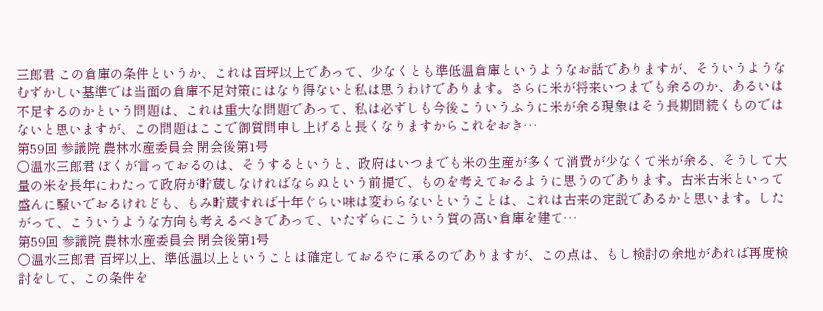三郎君 この倉庫の条件というか、これは百坪以上であって、少なくとも準低温倉庫というようなお話でありますが、そういうようなむずかしい基準では当面の倉庫不足対策にはなり得ないと私は思うわけであります。さらに米が将来いつまでも余るのか、あるいは不足するのかという問題は、これは重大な問題であって、私は必ずしも今後こういうふうに米が余る現象はそう長期間続くものではないと思いますが、この問題はここで御質問申し上げると長くなりますからこれをおき…
第59回 参議院 農林水産委員会 閉会後第1号
○温水三郎君 ぼくが言っておるのは、そうするというと、政府はいつまでも米の生産が多くて消費が少なくて米が余る、そうして大量の米を長年にわたって政府が貯蔵しなければならぬという前提で、ものを考えておるように思うのであります。古米古米といって盛んに騒いでおるけれども、もみ貯蔵すれば十年ぐらい味は変わらないということは、これは古来の定説であるかと思います。したがって、こういうような方向も考えるべきであって、いたずらにこういう質の高い倉庫を建て…
第59回 参議院 農林水産委員会 閉会後第1号
○温水三郎君 百坪以上、準低温以上ということは確定しておるやに承るのでありますが、この点は、もし検討の余地があれば再度検討をして、この条件を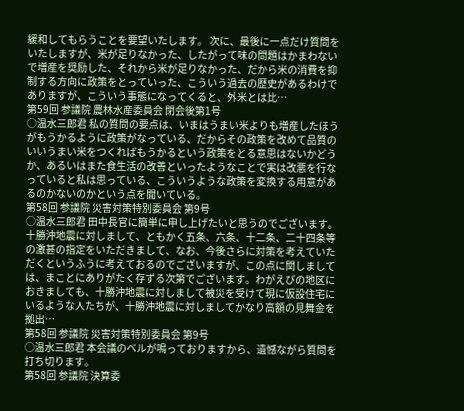緩和してもらうことを要望いたします。 次に、最後に一点だけ質問をいたしますが、米が足りなかった、したがって味の問題はかまわないで増産を奨励した、それから米が足りなかった、だから米の消費を抑制する方向に政策をとっていった、こういう過去の歴史があるわけでありますが、こういう事態になってくると、外米とは比…
第59回 参議院 農林水産委員会 閉会後第1号
○温水三郎君 私の質問の要点は、いまはうまい米よりも増産したほうがもうかるように政策がなっている、だからその政策を改めて品質のいいうまい米をつくればもうかるという政策をとる意思はないかどうか、あるいはまた食生活の改善といったようなことで実は改悪を行なっていると私は思っている、こういうような政策を変換する用意があるのかないのかという点を聞いている。
第58回 参議院 災害対策特別委員会 第9号
○温水三郎君 田中長官に簡単に申し上げたいと思うのでございます。十勝沖地震に対しまして、ともかく五条、六条、十二条、二十四条等の激甚の指定をいただきまして、なお、今後さらに対策を考えていただくというふうに考えておるのでございますが、この点に関しましては、まことにありがたく存ずる次第でございます。わがえびの地区におきましても、十勝沖地震に対しまして被災を受けて現に仮設住宅にいるような人たちが、十勝沖地震に対しましてかなり高額の見舞金を拠出…
第58回 参議院 災害対策特別委員会 第9号
○温水三郎君 本会議のベルが鳴っておりますから、遺憾ながら質問を打ち切ります。
第58回 参議院 決算委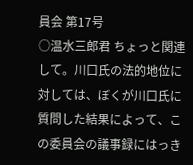員会 第17号
○温水三郎君 ちょっと関連して。川口氏の法的地位に対しては、ぼくが川口氏に質問した結果によって、この委員会の議事録にはっき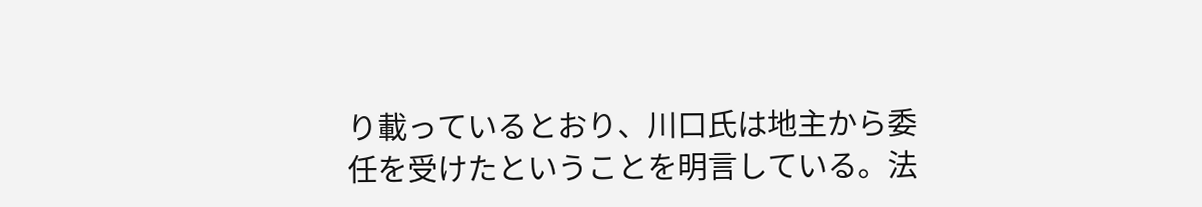り載っているとおり、川口氏は地主から委任を受けたということを明言している。法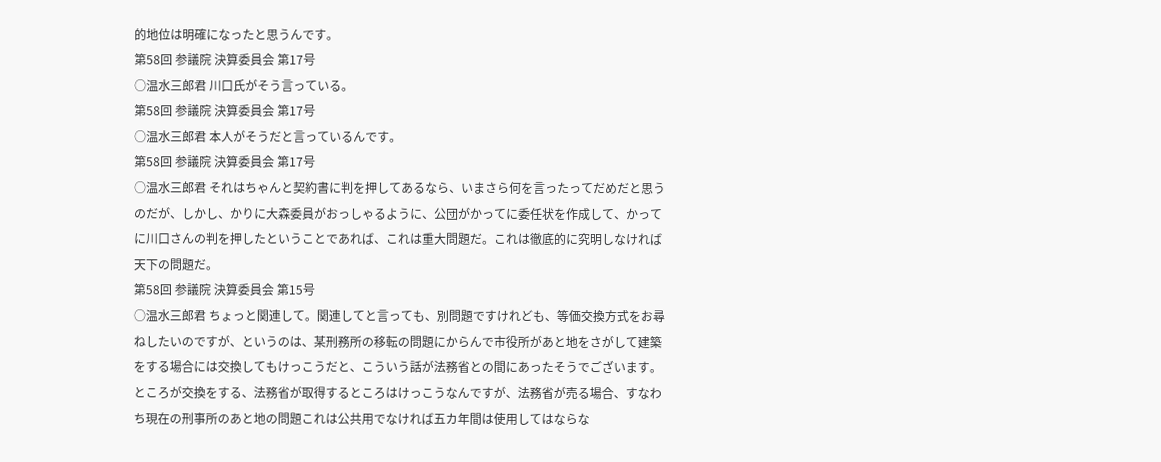的地位は明確になったと思うんです。
第58回 参議院 決算委員会 第17号
○温水三郎君 川口氏がそう言っている。
第58回 参議院 決算委員会 第17号
○温水三郎君 本人がそうだと言っているんです。
第58回 参議院 決算委員会 第17号
○温水三郎君 それはちゃんと契約書に判を押してあるなら、いまさら何を言ったってだめだと思うのだが、しかし、かりに大森委員がおっしゃるように、公団がかってに委任状を作成して、かってに川口さんの判を押したということであれば、これは重大問題だ。これは徹底的に究明しなければ天下の問題だ。
第58回 参議院 決算委員会 第15号
○温水三郎君 ちょっと関連して。関連してと言っても、別問題ですけれども、等価交換方式をお尋ねしたいのですが、というのは、某刑務所の移転の問題にからんで市役所があと地をさがして建築をする場合には交換してもけっこうだと、こういう話が法務省との間にあったそうでございます。ところが交換をする、法務省が取得するところはけっこうなんですが、法務省が売る場合、すなわち現在の刑事所のあと地の問題これは公共用でなければ五カ年間は使用してはならな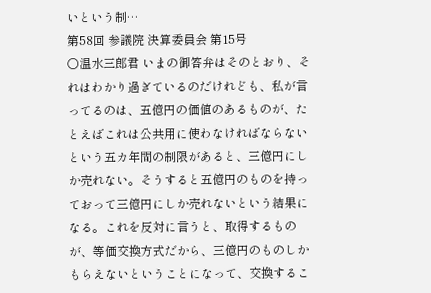いという制…
第58回 参議院 決算委員会 第15号
○温水三郎君 いまの御答弁はそのとおり、それはわかり過ぎているのだけれども、私が言ってるのは、五億円の価値のあるものが、たとえばこれは公共用に使わなければならないという五カ年間の制限があると、三億円にしか売れない。そうすると五億円のものを持っておって三億円にしか売れないという結果になる。これを反対に言うと、取得するものが、等価交換方式だから、三億円のものしかもらえないということになって、交換するこ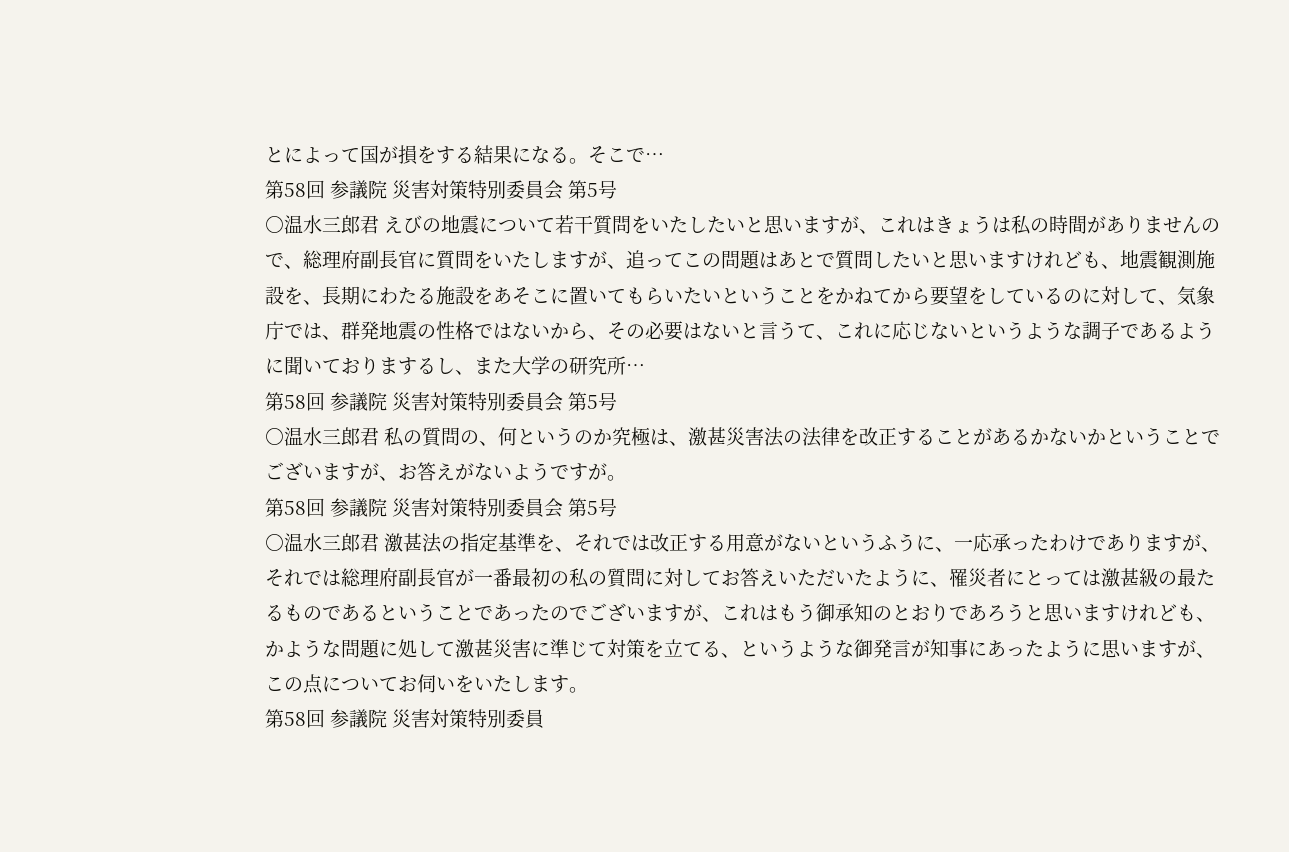とによって国が損をする結果になる。そこで…
第58回 参議院 災害対策特別委員会 第5号
○温水三郎君 えびの地震について若干質問をいたしたいと思いますが、これはきょうは私の時間がありませんので、総理府副長官に質問をいたしますが、追ってこの問題はあとで質問したいと思いますけれども、地震観測施設を、長期にわたる施設をあそこに置いてもらいたいということをかねてから要望をしているのに対して、気象庁では、群発地震の性格ではないから、その必要はないと言うて、これに応じないというような調子であるように聞いておりまするし、また大学の研究所…
第58回 参議院 災害対策特別委員会 第5号
○温水三郎君 私の質問の、何というのか究極は、激甚災害法の法律を改正することがあるかないかということでございますが、お答えがないようですが。
第58回 参議院 災害対策特別委員会 第5号
○温水三郎君 激甚法の指定基準を、それでは改正する用意がないというふうに、一応承ったわけでありますが、それでは総理府副長官が一番最初の私の質問に対してお答えいただいたように、罹災者にとっては激甚級の最たるものであるということであったのでございますが、これはもう御承知のとおりであろうと思いますけれども、かような問題に処して激甚災害に準じて対策を立てる、というような御発言が知事にあったように思いますが、この点についてお伺いをいたします。
第58回 参議院 災害対策特別委員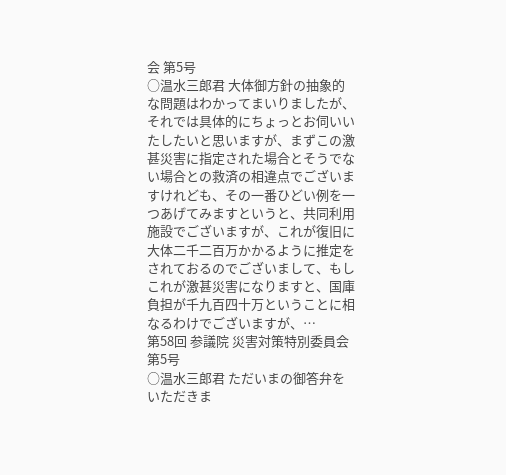会 第5号
○温水三郎君 大体御方針の抽象的な問題はわかってまいりましたが、それでは具体的にちょっとお伺いいたしたいと思いますが、まずこの激甚災害に指定された場合とそうでない場合との救済の相違点でございますけれども、その一番ひどい例を一つあげてみますというと、共同利用施設でございますが、これが復旧に大体二千二百万かかるように推定をされておるのでございまして、もしこれが激甚災害になりますと、国庫負担が千九百四十万ということに相なるわけでございますが、…
第58回 参議院 災害対策特別委員会 第5号
○温水三郎君 ただいまの御答弁をいただきま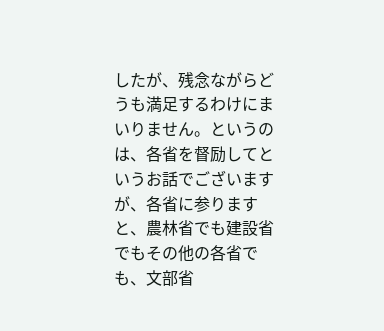したが、残念ながらどうも満足するわけにまいりません。というのは、各省を督励してというお話でございますが、各省に参りますと、農林省でも建設省でもその他の各省でも、文部省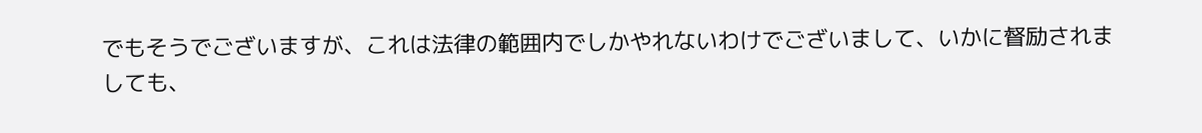でもそうでございますが、これは法律の範囲内でしかやれないわけでございまして、いかに督励されましても、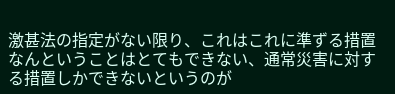激甚法の指定がない限り、これはこれに準ずる措置なんということはとてもできない、通常災害に対する措置しかできないというのが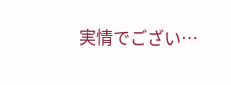実情でござい…